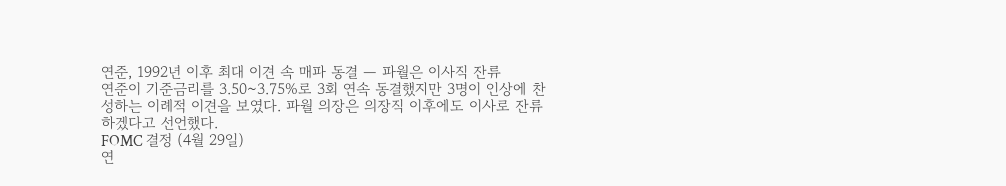연준, 1992년 이후 최대 이견 속 매파 동결 — 파월은 이사직 잔류
연준이 기준금리를 3.50~3.75%로 3회 연속 동결했지만 3명이 인상에 찬성하는 이례적 이견을 보였다. 파월 의장은 의장직 이후에도 이사로 잔류하겠다고 선언했다.
FOMC 결정 (4월 29일)
연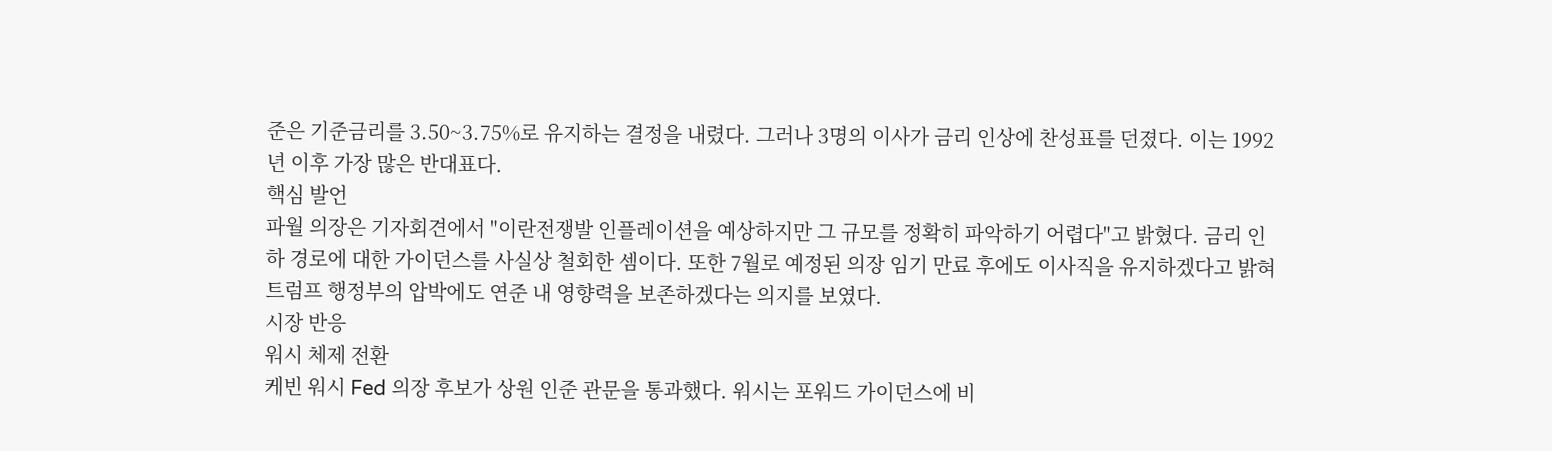준은 기준금리를 3.50~3.75%로 유지하는 결정을 내렸다. 그러나 3명의 이사가 금리 인상에 찬성표를 던졌다. 이는 1992년 이후 가장 많은 반대표다.
핵심 발언
파월 의장은 기자회견에서 "이란전쟁발 인플레이션을 예상하지만 그 규모를 정확히 파악하기 어렵다"고 밝혔다. 금리 인하 경로에 대한 가이던스를 사실상 철회한 셈이다. 또한 7월로 예정된 의장 임기 만료 후에도 이사직을 유지하겠다고 밝혀 트럼프 행정부의 압박에도 연준 내 영향력을 보존하겠다는 의지를 보였다.
시장 반응
워시 체제 전환
케빈 워시 Fed 의장 후보가 상원 인준 관문을 통과했다. 워시는 포워드 가이던스에 비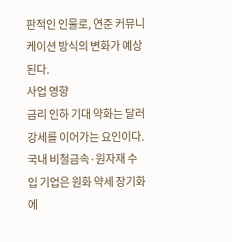판적인 인물로, 연준 커뮤니케이션 방식의 변화가 예상된다.
사업 영향
금리 인하 기대 약화는 달러 강세를 이어가는 요인이다. 국내 비철금속·원자재 수입 기업은 원화 약세 장기화에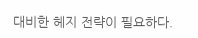대비한 헤지 전략이 필요하다.